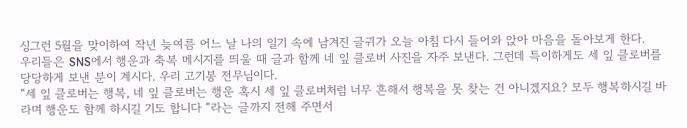싱그런 5월을 맞이하여 작년 늦여름 어느 날 나의 일기 속에 남겨진 글귀가 오늘 아침 다시 들어와 앉아 마음을 돌아보게 한다.
우리들은 SNS에서 행운과 축복 메시지를 띄울 때 글과 함께 네 잎 클로버 사진을 자주 보낸다. 그런데 특이하게도 세 잎 클로버를 당당하게 보낸 분이 계시다. 우리 고기봉 전무님이다.
“세 잎 클로버는 행복, 네 잎 클로버는 행운 혹시 세 잎 클로버처럼 너무 흔해서 행복을 못 찾는 건 아니겠지요? 모두 행복하시길 바라며 행운도 함께 하시길 기도 합니다 “라는 글까지 전해 주면서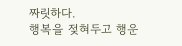짜릿하다.
행복을 젖혀두고 행운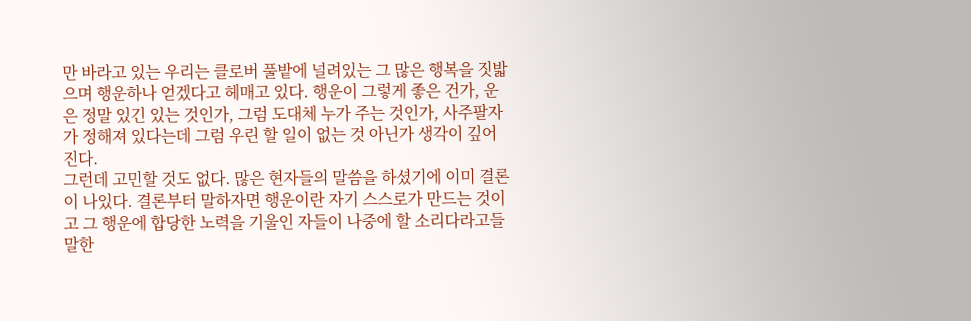만 바라고 있는 우리는 클로버 풀밭에 널려있는 그 많은 행복을 짓밟으며 행운하나 얻겠다고 헤매고 있다. 행운이 그렇게 좋은 건가, 운은 정말 있긴 있는 것인가, 그럼 도대체 누가 주는 것인가, 사주팔자가 정해져 있다는데 그럼 우린 할 일이 없는 것 아닌가 생각이 깊어진다.
그런데 고민할 것도 없다. 많은 현자들의 말씀을 하셨기에 이미 결론이 나있다. 결론부터 말하자면 행운이란 자기 스스로가 만드는 것이고 그 행운에 합당한 노력을 기울인 자들이 나중에 할 소리다라고들 말한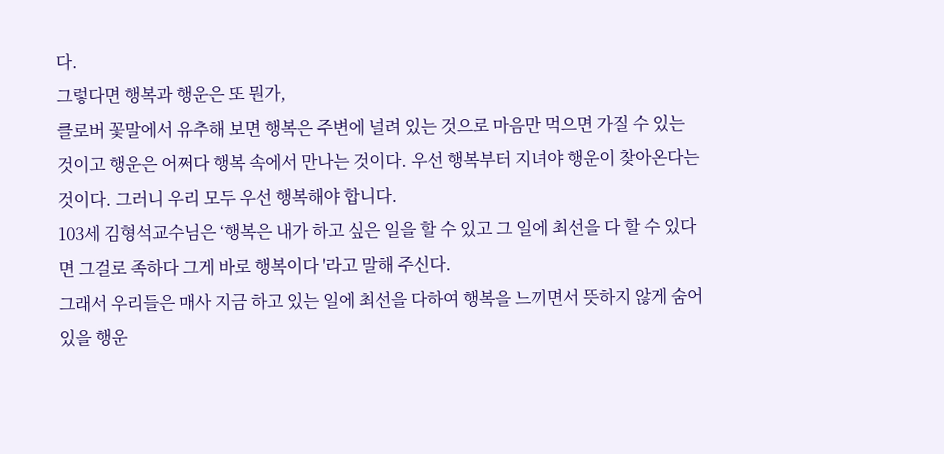다.
그렇다면 행복과 행운은 또 뭔가,
클로버 꽃말에서 유추해 보면 행복은 주변에 널려 있는 것으로 마음만 먹으면 가질 수 있는 것이고 행운은 어쩌다 행복 속에서 만나는 것이다. 우선 행복부터 지녀야 행운이 찾아온다는 것이다. 그러니 우리 모두 우선 행복해야 합니다.
103세 김형석교수님은 ‘행복은 내가 하고 싶은 일을 할 수 있고 그 일에 최선을 다 할 수 있다면 그걸로 족하다 그게 바로 행복이다 '라고 말해 주신다.
그래서 우리들은 매사 지금 하고 있는 일에 최선을 다하여 행복을 느끼면서 뜻하지 않게 숨어있을 행운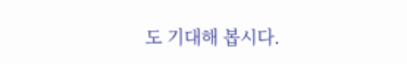도 기대해 봅시다.